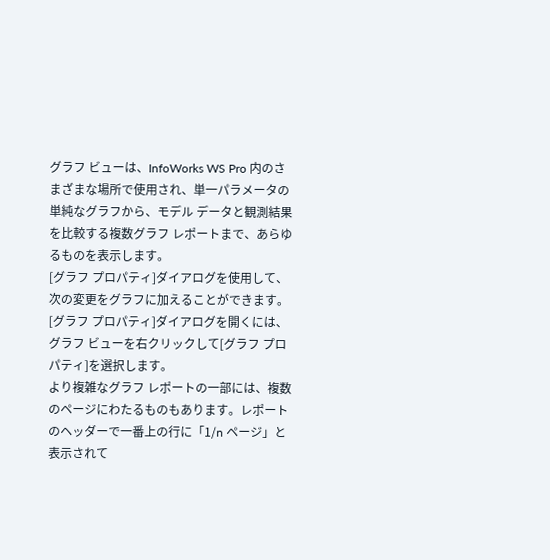グラフ ビューは、InfoWorks WS Pro 内のさまざまな場所で使用され、単一パラメータの単純なグラフから、モデル データと観測結果を比較する複数グラフ レポートまで、あらゆるものを表示します。
[グラフ プロパティ]ダイアログを使用して、次の変更をグラフに加えることができます。
[グラフ プロパティ]ダイアログを開くには、グラフ ビューを右クリックして[グラフ プロパティ]を選択します。
より複雑なグラフ レポートの一部には、複数のページにわたるものもあります。レポートのヘッダーで一番上の行に「1/n ページ」と表示されて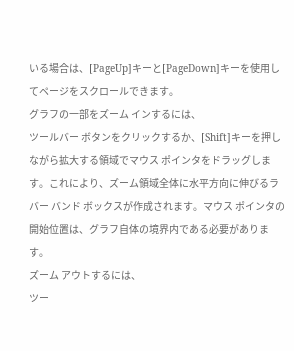いる場合は、[PageUp]キーと[PageDown]キーを使用してページをスクロールできます。
グラフの一部をズーム インするには、
ツールバー ボタンをクリックするか、[Shift]キーを押しながら拡大する領域でマウス ポインタをドラッグします。これにより、ズーム領域全体に水平方向に伸びるラバー バンド ボックスが作成されます。マウス ポインタの開始位置は、グラフ自体の境界内である必要があります。
ズーム アウトするには、
ツー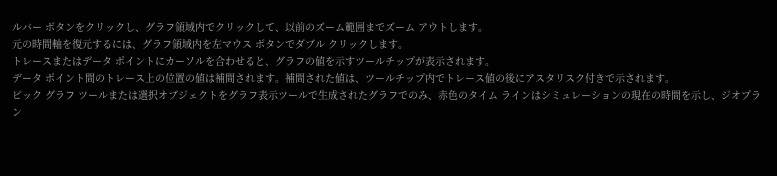ルバー ボタンをクリックし、グラフ領域内でクリックして、以前のズーム範囲までズーム アウトします。
元の時間軸を復元するには、グラフ領域内を左マウス ボタンでダブル クリックします。
トレースまたはデータ ポイントにカーソルを合わせると、グラフの値を示すツールチップが表示されます。
データ ポイント間のトレース上の位置の値は補間されます。補間された値は、ツールチップ内でトレース値の後にアスタリスク付きで示されます。
ピック グラフ ツールまたは選択オブジェクトをグラフ表示ツールで生成されたグラフでのみ、赤色のタイム ラインはシミュレーションの現在の時間を示し、ジオプラン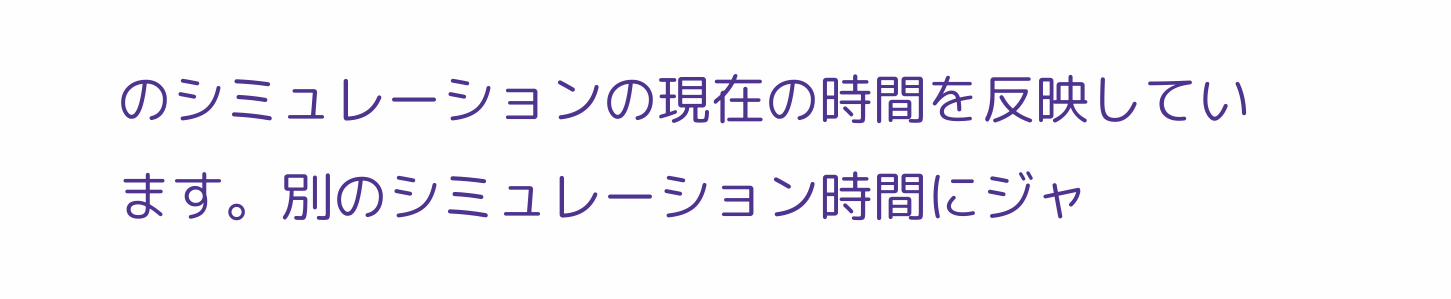のシミュレーションの現在の時間を反映しています。別のシミュレーション時間にジャ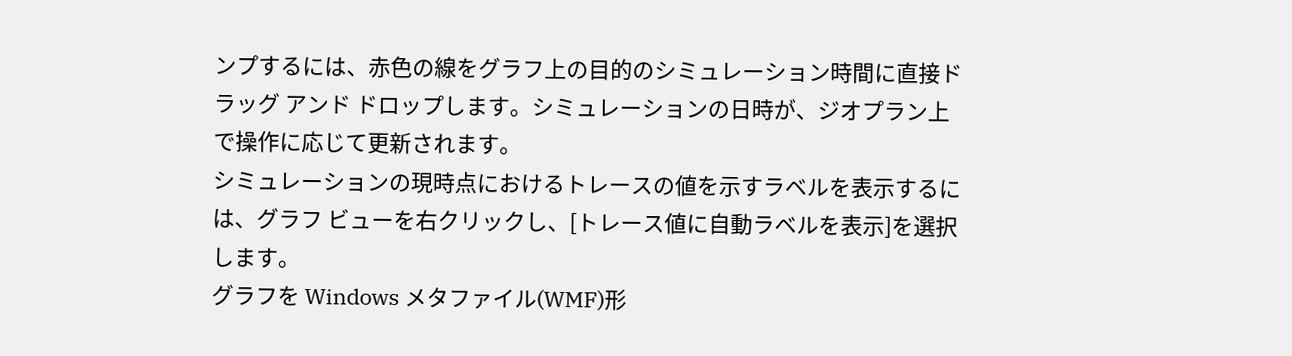ンプするには、赤色の線をグラフ上の目的のシミュレーション時間に直接ドラッグ アンド ドロップします。シミュレーションの日時が、ジオプラン上で操作に応じて更新されます。
シミュレーションの現時点におけるトレースの値を示すラベルを表示するには、グラフ ビューを右クリックし、[トレース値に自動ラベルを表示]を選択します。
グラフを Windows メタファイル(WMF)形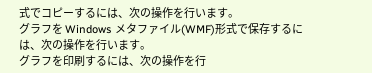式でコピーするには、次の操作を行います。
グラフを Windows メタファイル(WMF)形式で保存するには、次の操作を行います。
グラフを印刷するには、次の操作を行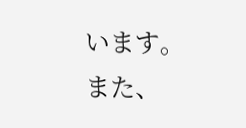います。
また、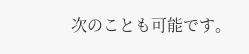次のことも可能です。